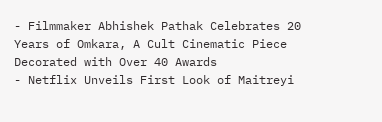- Filmmaker Abhishek Pathak Celebrates 20 Years of Omkara, A Cult Cinematic Piece Decorated with Over 40 Awards
- Netflix Unveils First Look of Maitreyi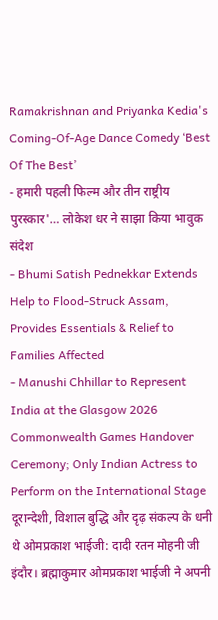Ramakrishnan and Priyanka Kedia's Coming-Of-Age Dance Comedy ‘Best Of The Best’
- हमारी पहली फिल्म और तीन राष्ट्रीय पुरस्कार'… लोकेश धर ने साझा किया भावुक संदेश
- Bhumi Satish Pednekkar Extends Help to Flood-Struck Assam, Provides Essentials & Relief to Families Affected
- Manushi Chhillar to Represent India at the Glasgow 2026 Commonwealth Games Handover Ceremony; Only Indian Actress to Perform on the International Stage
दूरान्देशी, विशाल बुद्धि और दृढ़ संकल्प के धनी थे ओमप्रकाश भाईजी: दादी रतन मोहनी जी
इंदौर। ब्रह्माकुमार ओमप्रकाश भाईजी ने अपनी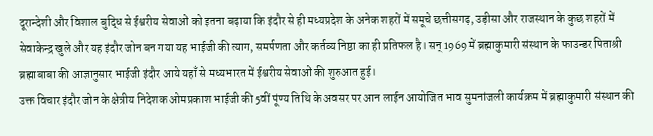दूरान्देशी और विशाल बुद्धि से ईश्वरीय सेवाओं को इतना बढ़ाया कि इंदौर से ही मध्यप्रदेश के अनेक शहरों में समूचे छत्तीसगढ़, उड़ीसा और राजस्थान के कुछ शहरों में सेवाकेन्द्र खुले और यह इंदौर जोन बन गया यह भाईजी की त्याग, समर्पणता और कर्तव्य निष्ठा का ही प्रतिफल है। सन् 1969 में ब्रह्माकुमारी संस्थान के फाउन्डर पिताश्री ब्रह्माबाबा की आज्ञानुसार भाईजी इंदौर आये यहाँ से मध्यभारत में ईश्वरीय सेवाओं की शुरुआत हुई।
उक्त विचार इंदौर जोन के क्षेत्रीय निदेशक ओमप्रकाश भाईजी की 5वीं पूंण्य तिथि के अवसर पर आन लाईन आयोजित भाव सुमनांजली कार्यक्रम में ब्रह्माकुमारी संस्थान की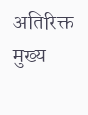अतिरिक्त मुख्य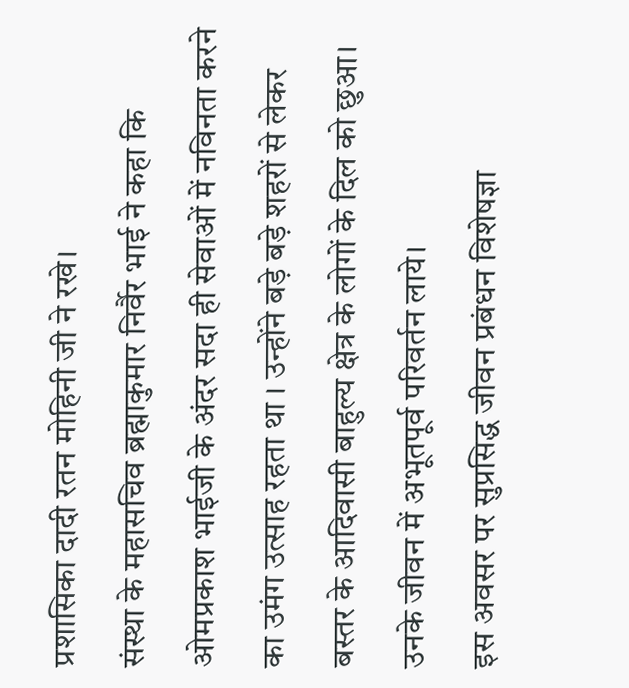प्रशासिका दादी रतन मोहिनी जी ने रखे।
संस्था के महासचिव ब्रह्माकुमार निर्वैर भाई ने कहा कि ओमप्रकाश भाईजी के अंदर सदा ही सेवाओं में नविनता करने का उमंग उत्साह रहता था । उन्होंने बड़े बड़े शहरों से लेकर बस्तर के आदिवासी बाहुल्य क्षेत्र के लोगों के दिल को छुआ। उनके जीवन में अभूतपूर्व परिवर्तन लाये।
इस अवसर पर सुप्रसिद्ध जीवन प्रबंधन विशेषज्ञा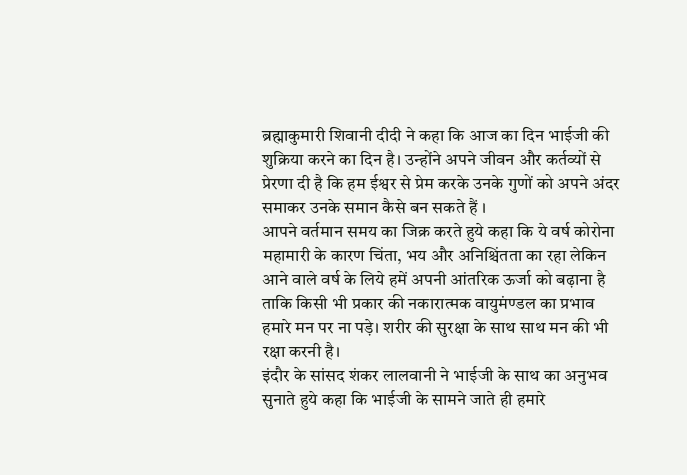ब्रह्माकुमारी शिवानी दीदी ने कहा कि आज का दिन भाईजी की शुक्रिया करने का दिन है। उन्होंने अपने जीवन और कर्तव्यों से प्रेरणा दी है कि हम ईश्वर से प्रेम करके उनके गुणों को अपने अंदर समाकर उनके समान कैसे बन सकते हैं ।
आपने वर्तमान समय का जिक्र करते हुये कहा कि ये वर्ष कोरोना महामारी के कारण चिंता, भय और अनिश्चिंतता का रहा लेकिन आने वाले वर्ष के लिये हमें अपनी आंतरिक ऊर्जा को बढ़ाना है ताकि किसी भी प्रकार की नकारात्मक वायुमंण्डल का प्रभाव हमारे मन पर ना पड़े। शरीर की सुरक्षा के साथ साथ मन की भी रक्षा करनी है।
इंदौर के सांसद शंकर लालवानी ने भाईजी के साथ का अनुभव सुनाते हुये कहा कि भाईजी के सामने जाते ही हमारे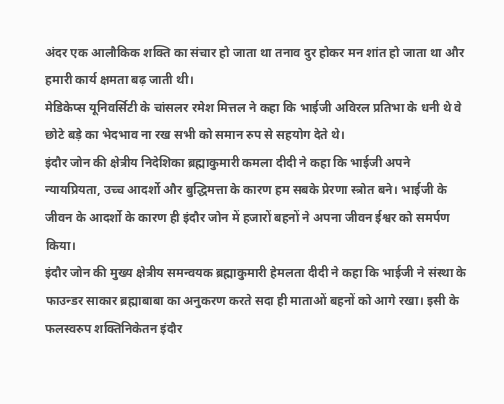अंदर एक आलौकिक शक्ति का संचार हो जाता था तनाव दुर होकर मन शांत हो जाता था और हमारी कार्य क्षमता बढ़ जाती थी।
मेडिकेप्स यूनिवर्सिटी के चांसलर रमेश मित्तल ने कहा कि भाईजी अविरल प्रतिभा के धनी थे वे छोटे बड़े का भेदभाव ना रख सभी को समान रुप से सहयोग देते थे।
इंदौर जोन की क्षेत्रीय निदेशिका ब्रह्माकुमारी कमला दीदी ने कहा कि भाईजी अपने न्यायप्रियता, उच्च आदर्शो और बुद्धिमत्ता के कारण हम सबके प्रेरणा स्त्रोत बने। भाईजी के जीवन के आदर्शो के कारण ही इंदौर जोन में हजारों बहनों ने अपना जीवन ईश्वर को समर्पण किया।
इंदौर जोन की मुख्य क्षेत्रीय समन्वयक ब्रह्माकुमारी हेमलता दीदी ने कहा कि भाईजी ने संस्था के फाउन्डर साकार ब्रह्माबाबा का अनुकरण करते सदा ही माताओं बहनों को आगे रखा। इसी के फलस्वरुप शक्तिनिकेतन इंदौर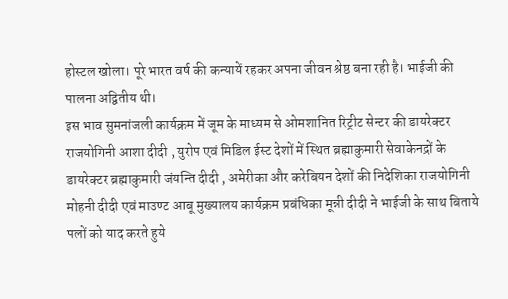होस्टल खोला। पूरे भारत वर्ष की कन्यायें रहकर अपना जीवन श्रेष्ठ बना रही है। भाईजी की पालना अद्वितीय थी।
इस भाव सुमनांजली कार्यक्रम में जूम के माध्यम से ओमशानित रिट्रीट सेन्टर की डायरेक्टर राजयोगिनी आशा दीदी , युरोप एवं मिडिल ईस्ट देशों में स्थित ब्रह्माकुमारी सेवाकेनद्रों के डायरेक्टर ब्रह्माकुमारी जंयन्ति दीदी , अमेरीका और करेबियन देशों की निदेशिका राजयोगिनी मोहनी दीदी एवं माउण्ट आबू मुख्यालय कार्यक्रम प्रबंधिका मून्नी दीदी ने भाईजी के साथ बिताये पलों को याद करते हुये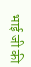भाई जी की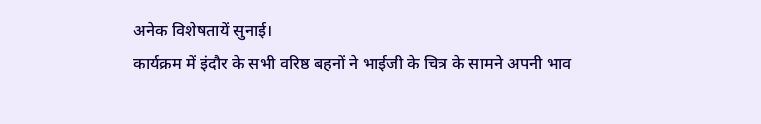अनेक विशेषतायें सुनाई।
कार्यक्रम में इंदौर के सभी वरिष्ठ बहनों ने भाईजी के चित्र के सामने अपनी भाव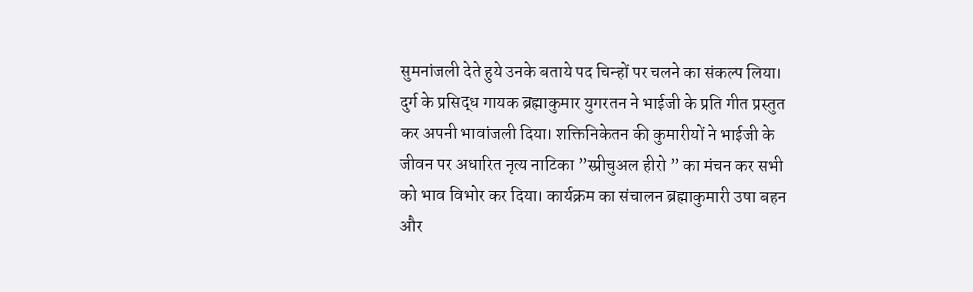सुमनांजली देते हुये उनके बताये पद चिन्हों पर चलने का संकल्प लिया। दुर्ग के प्रसिद्ध गायक ब्रह्माकुमार युगरतन ने भाईजी के प्रति गीत प्रस्तुत कर अपनी भावांजली दिया। शक्तिनिकेतन की कुमारीयों ने भाईजी के जीवन पर अधारित नृत्य नाटिका ”स्प्रीचुअल हीरो ” का मंचन कर सभी को भाव विभोर कर दिया। कार्यक्रम का संचालन ब्रह्माकुमारी उषा बहन और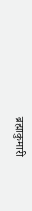ब्रह्माकुमारी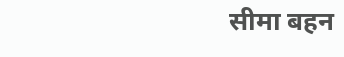सीमा बहन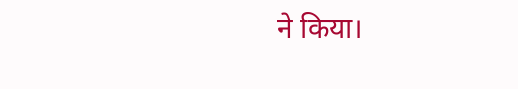ने किया।